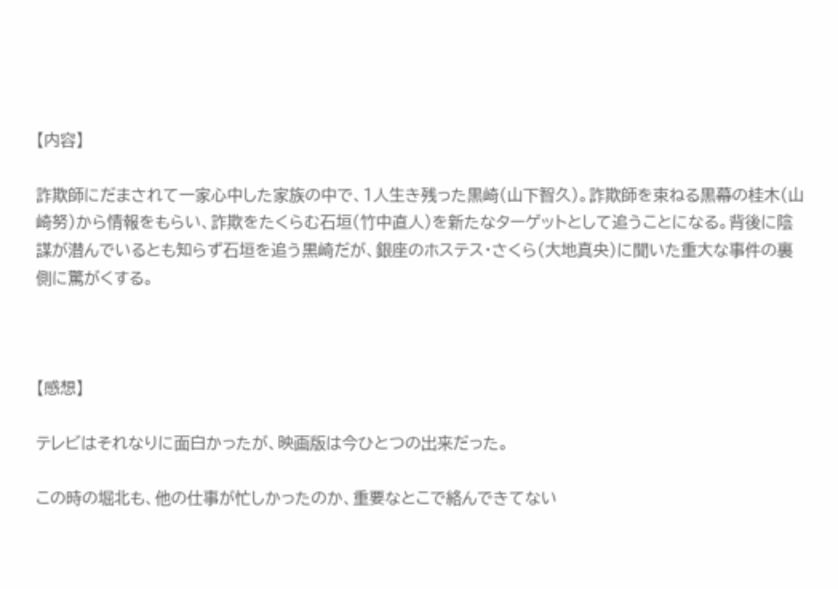【内容】

詐欺師にだまされて一家心中した家族の中で、1人生き残った黒崎(山下智久)。詐欺師を束ねる黒幕の桂木(山崎努)から情報をもらい、詐欺をたくらむ石垣(竹中直人)を新たなターゲットとして追うことになる。背後に陰謀が潜んでいるとも知らず石垣を追う黒崎だが、銀座のホステス・さくら(大地真央)に聞いた重大な事件の裏側に驚がくする。



【感想】

テレビはそれなりに面白かったが、映画版は今ひとつの出来だった。

この時の堀北も、他の仕事が忙しかったのか、重要なとこで絡んできてない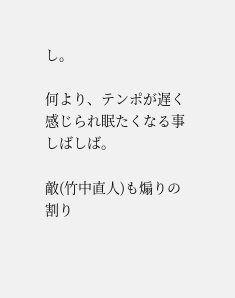し。

何より、テンポが遅く感じられ眠たくなる事しばしば。

敵(竹中直人)も煽りの割り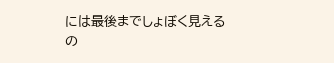には最後までしょぼく見えるの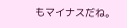もマイナスだね。